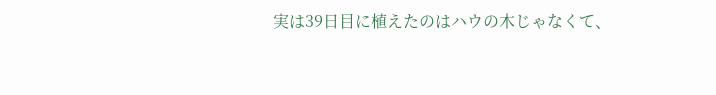実は39日目に植えたのはハウの木じゃなくて、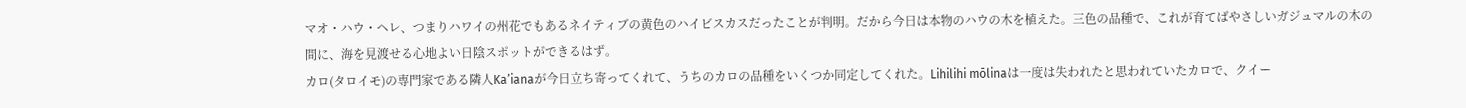マオ・ハウ・ヘレ、つまりハワイの州花でもあるネイティブの黄色のハイビスカスだったことが判明。だから今日は本物のハウの木を植えた。三色の品種で、これが育てばやさしいガジュマルの木の間に、海を見渡せる心地よい日陰スポットができるはず。
カロ(タロイモ)の専門家である隣人Ka’ianaが今日立ち寄ってくれて、うちのカロの品種をいくつか同定してくれた。Lihilihi mōlinaは一度は失われたと思われていたカロで、クイー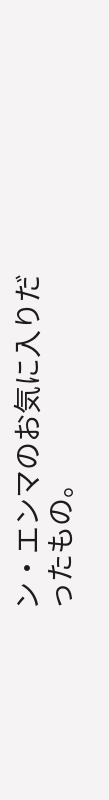ン・エンマのお気に入りだったもの。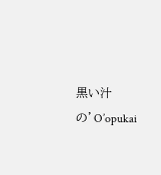黒い汁の’O’opukai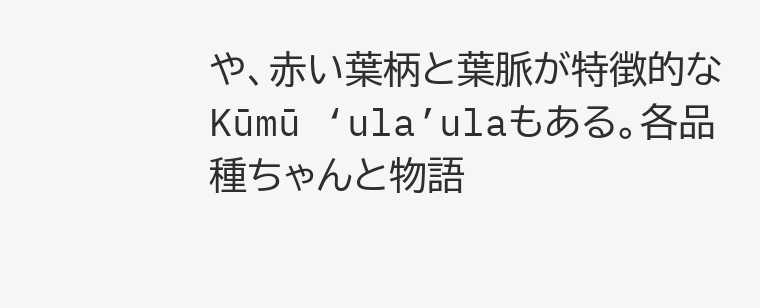や、赤い葉柄と葉脈が特徴的なKūmū ‘ula’ulaもある。各品種ちゃんと物語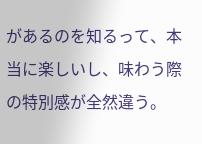があるのを知るって、本当に楽しいし、味わう際の特別感が全然違う。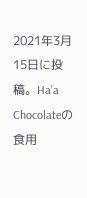2021年3月15日に投稿。Ha’a Chocolateの食用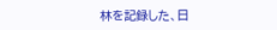林を記録した、日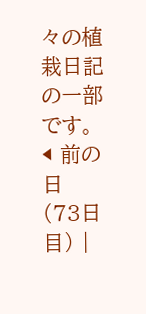々の植栽日記の一部です。
◀ 前の日 (73日目) |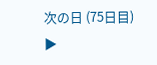次の日 (75日目) ▶